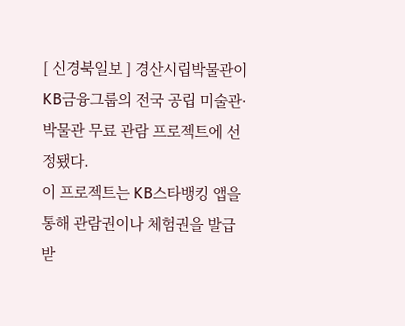[ 신경북일보 ] 경산시립박물관이 KB금융그룹의 전국 공립 미술관·박물관 무료 관람 프로젝트에 선정됐다.
이 프로젝트는 KB스타뱅킹 앱을 통해 관람권이나 체험권을 발급받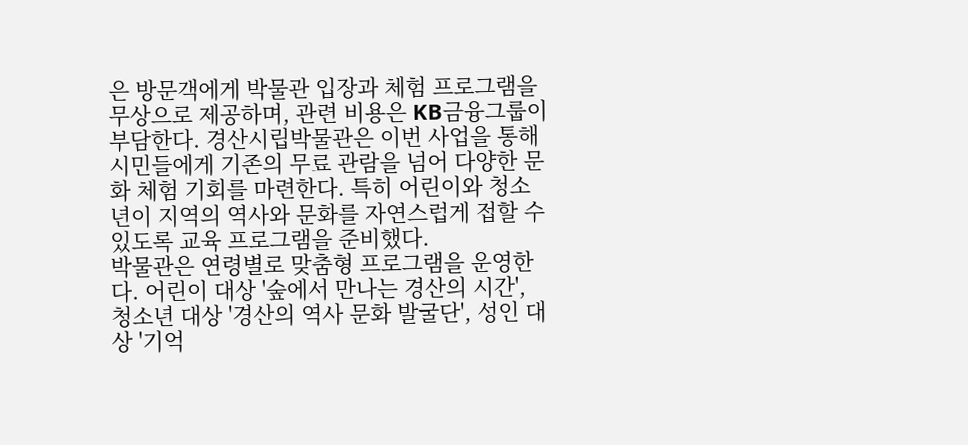은 방문객에게 박물관 입장과 체험 프로그램을 무상으로 제공하며, 관련 비용은 KB금융그룹이 부담한다. 경산시립박물관은 이번 사업을 통해 시민들에게 기존의 무료 관람을 넘어 다양한 문화 체험 기회를 마련한다. 특히 어린이와 청소년이 지역의 역사와 문화를 자연스럽게 접할 수 있도록 교육 프로그램을 준비했다.
박물관은 연령별로 맞춤형 프로그램을 운영한다. 어린이 대상 '숲에서 만나는 경산의 시간', 청소년 대상 '경산의 역사 문화 발굴단', 성인 대상 '기억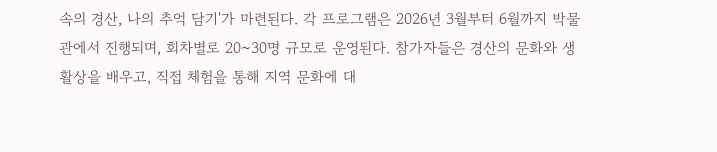속의 경산, 나의 추억 담기'가 마련된다. 각 프로그램은 2026년 3월부터 6월까지 박물관에서 진행되며, 회차별로 20~30명 규모로 운영된다. 참가자들은 경산의 문화와 생활상을 배우고, 직접 체험을 통해 지역 문화에 대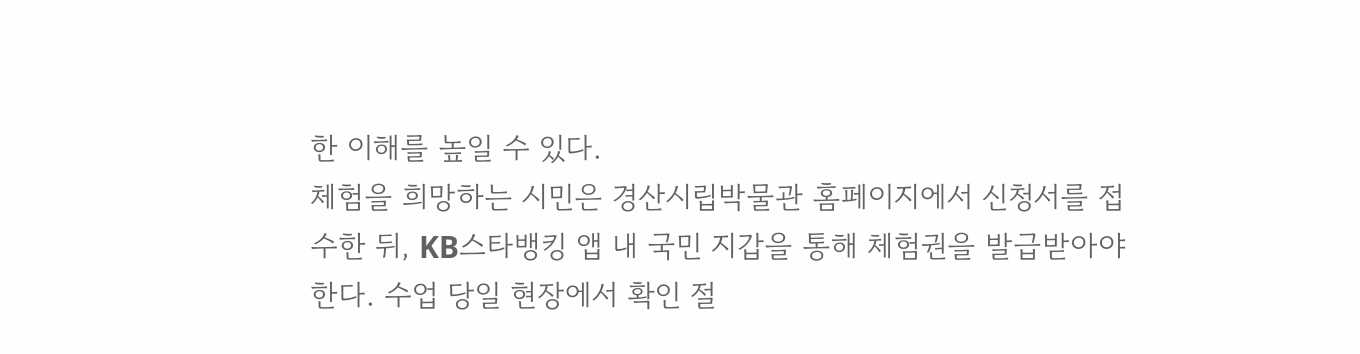한 이해를 높일 수 있다.
체험을 희망하는 시민은 경산시립박물관 홈페이지에서 신청서를 접수한 뒤, KB스타뱅킹 앱 내 국민 지갑을 통해 체험권을 발급받아야 한다. 수업 당일 현장에서 확인 절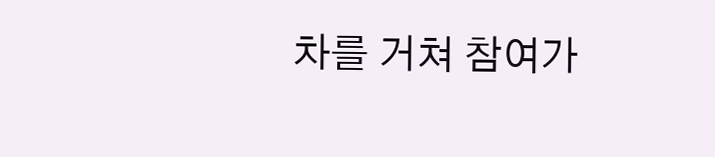차를 거쳐 참여가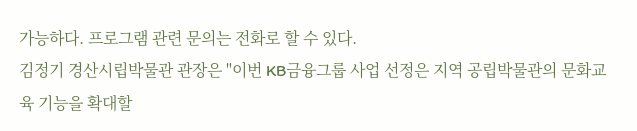가능하다. 프로그램 관련 문의는 전화로 할 수 있다.
김정기 경산시립박물관 관장은 "이번 KB금융그룹 사업 선정은 지역 공립박물관의 문화교육 기능을 확대할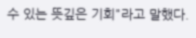수 있는 뜻깊은 기회"라고 말했다.